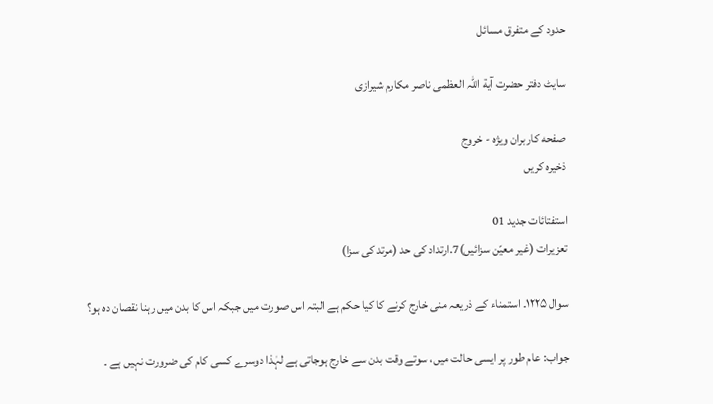حدود کے متفرق مسائل

سایٹ دفتر حضرت آیة اللہ العظمی ناصر مکارم شیرازی

صفحه کاربران ویژه - خروج
ذخیره کریں

استفتائات جدید 01
تعزیرات (غیر معیّن سزائیں)7.ارتداد کی حد (مرتد کی سزا)

سوال ۱۲۲۵۔ استمناء کے ذریعہ منی خارج کرنے کا کیا حکم ہے البتہ اس صورت میں جبکہ اس کا بدن میں رہنا نقصان دہ ہو؟

جواب: عام طور پر ایسی حالت میں، سوتے وقت بدن سے خارج ہوجاتی ہے لہٰذا دوسرے کسی کام کی ضرورت نہیں ہے ۔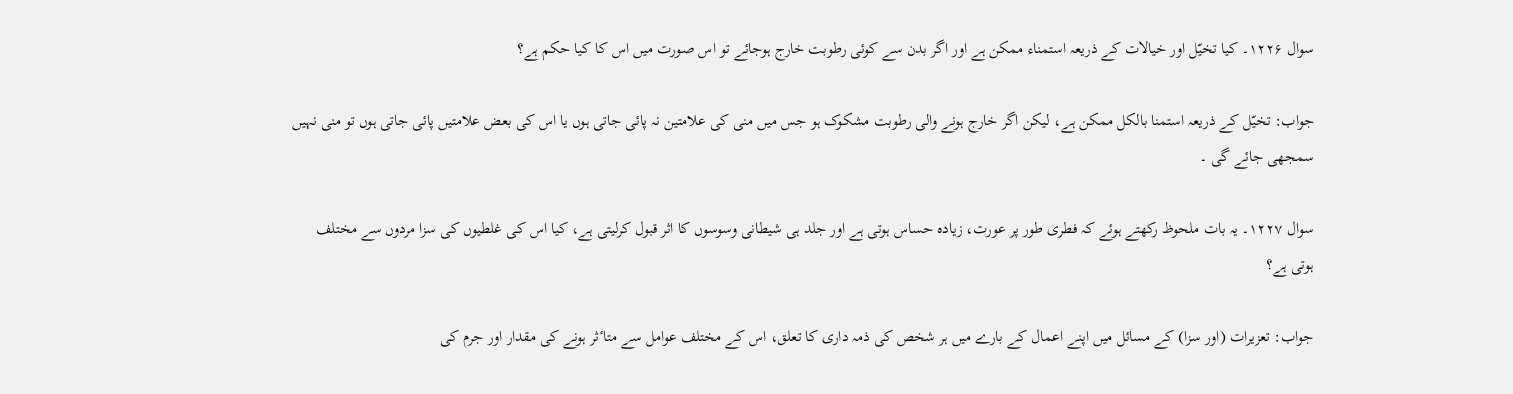سوال ۱۲۲۶۔ کیا تخیّل اور خیالات کے ذریعہ استمناء ممکن ہے اور اگر بدن سے کوئی رطوبت خارج ہوجائے تو اس صورت میں اس کا کیا حکم ہے؟

جواب: تخیّل کے ذریعہ استمنا بالکل ممکن ہے، لیکن اگر خارج ہونے والی رطوبت مشکوک ہو جس میں منی کی علامتین نہ پائی جاتی ہوں یا اس کی بعض علامتیں پائی جاتی ہوں تو منی نہیں سمجھی جائے گی ۔

سوال ۱۲۲۷۔ یہ بات ملحوظ رکھتے ہوئے کہ فطری طور پر عورت، زیادہ حساس ہوتی ہے اور جلد ہی شیطانی وسوسوں کا اثر قبول کرلیتی ہے، کیا اس کی غلطیوں کی سزا مردوں سے مختلف ہوتی ہے؟

جواب: تعزیرات (اور سزا) کے مسائل میں اپنے اعمال کے بارے میں ہر شخص کی ذمہ داری کا تعلق، اس کے مختلف عوامل سے متاٴثر ہونے کی مقدار اور جرم کی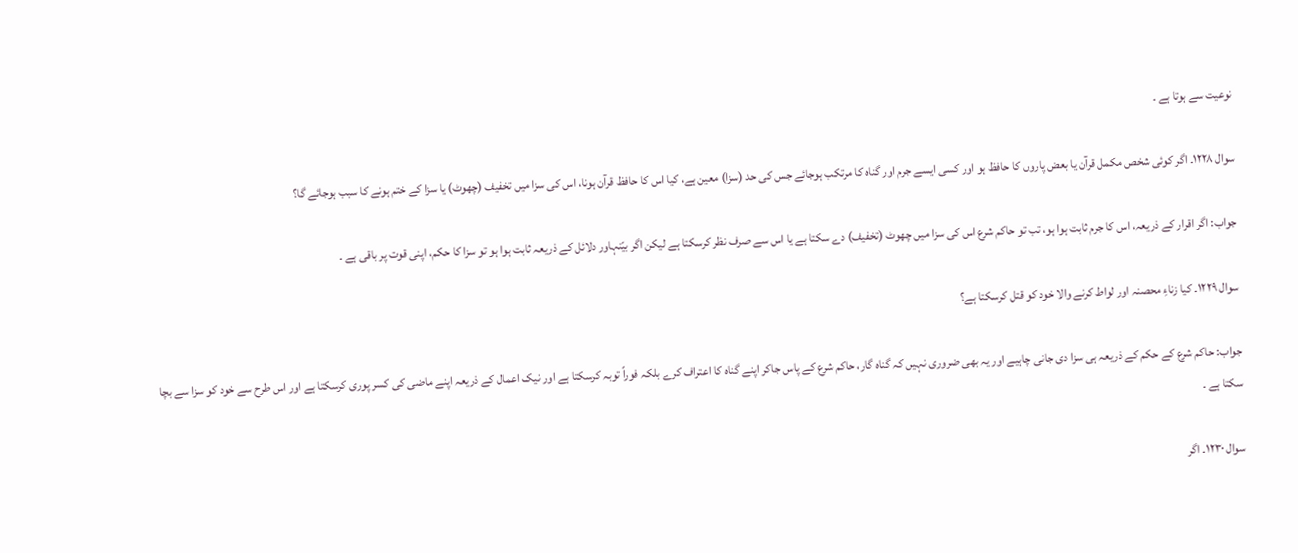نوعیت سے ہوتا ہے ۔

سوال ۱۲۲۸۔ اگر کوئی شخص مکمل قرآن یا بعض پاروں کا حافظ ہو اور کسی ایسے جرم اور گناہ کا مرتکب ہوجائے جس کی حد (سزا) معین ہے، کیا اس کا حافظ قرآن ہونا، اس کی سزا میں تخفیف (چھوٹ) یا سزا کے ختم ہونے کا سبب ہوجائے گا؟

جواب: اگر اقرار کے ذریعہ، اس کا جرم ثابت ہوا ہو، تب تو حاکم شرع اس کی سزا میں چھوٹ (تخفیف) دے سکتا ہے یا اس سے صرف نظر کرسکتا ہے لیکن اگر بیّنہاور دلائل کے ذریعہ ثابت ہوا ہو تو سزا کا حکم، اپنی قوت پر باقی ہے ۔

سوال ۱۲۲۹۔ کیا زناءِ محصنہ اور لواط کرنے والا خود کو قتل کرسکتا ہے؟

جواب: حاکم شرع کے حکم کے ذریعہ ہی سزا دی جانی چاہیے اور یہ بھی ضروری نہیں کہ گناہ گار، حاکم شرع کے پاس جاکر اپنے گناہ کا اعتراف کرے بلکہ فوراً توبہ کرسکتا ہے اور نیک اعمال کے ذریعہ اپنے ماضی کی کسر پوری کرسکتا ہے اور اس طرح سے خود کو سزا سے بچا سکتا ہے ۔

سوال ۱۲۳۰۔ اگر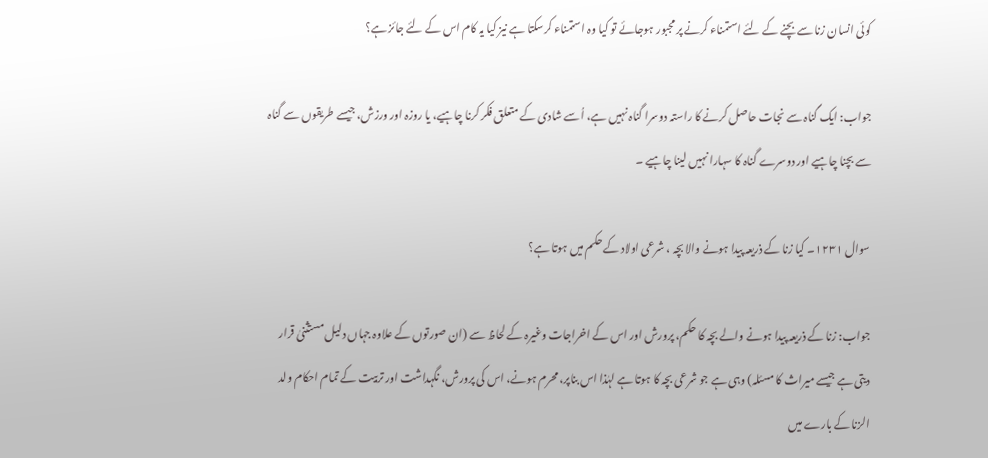کوئی انسان زنا سے بچنے کے لئے استمناء کرنے پر مجبور ہوجائے تو کیا وہ استمناء کرسکتا ہے نیز کیا یہ کام اس کے لئے جائز ہے؟

جواب: ایک گناہ سے نجات حاصل کرنے کا راستہ دوسرا گناہ نہیں ہے، اُسے شادی کے متعلق فکر کرنا چاہیے، یا روزہ اور ورزش، جیسے طریقوں سے گناہ سے بچنا چاہیے اور دوسرے گناہ کا سہارا نہیں لینا چاہیے ۔

سوال ۱۲۳۱۔ کیا زنا کے ذریعہ پیدا ہونے والا بچہ ، شرعی اولاد کے حکم میں ہوتا ہے؟

جواب: زنا کے ذریعہ پیدا ہونے والے بچہ کا حکم، پرورش اور اس کے اخراجات وغیرہ کے لحاظ سے (ان صورتوں کے علاوہ جہاں دلیل مستثنیٰ قرار دیتی ہے جیسے میراث کا مسئلہ) وہی ہے جو شرعی بچہ کا ہوتا ہے لہٰذا اس بناپر، محرم ہونے، اس کی پرورش، نگہداشت اور تربیت کے تمام احکام ولد الزنا کے بارے میں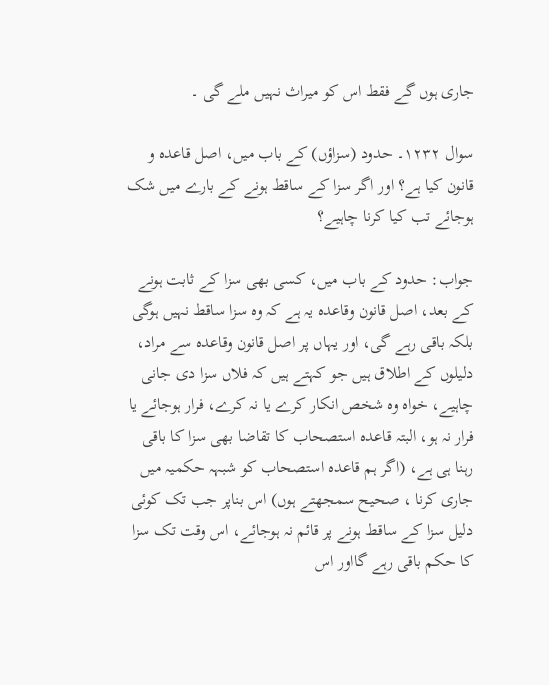جاری ہوں گے فقط اس کو میراث نہیں ملے گی ۔

سوال ۱۲۳۲۔ حدود (سزاؤں) کے باب میں، اصل قاعدہ و قانون کیا ہے؟ اور اگر سزا کے ساقط ہونے کے بارے میں شک ہوجائے تب کیا کرنا چاہیے؟

جواب: حدود کے باب میں، کسی بھی سزا کے ثابت ہونے کے بعد، اصل قانون وقاعدہ یہ ہے کہ وہ سزا ساقط نہیں ہوگی بلکہ باقی رہے گی، اور یہاں پر اصل قانون وقاعدہ سے مراد، دلیلوں کے اطلاق ہیں جو کہتے ہیں کہ فلاں سزا دی جانی چاہیے، خواہ وہ شخص انکار کرے یا نہ کرے، فرار ہوجائے یا فرار نہ ہو، البتہ قاعدہ استصحاب کا تقاضا بھی سزا کا باقی رہنا ہی ہے، (اگر ہم قاعدہ استصحاب کو شبہہ حکمیہ میں جاری کرنا ، صحیح سمجھتے ہوں) اس بناپر جب تک کوئی دلیل سزا کے ساقط ہونے پر قائم نہ ہوجائے، اس وقت تک سزا کا حکم باقی رہے گااور اس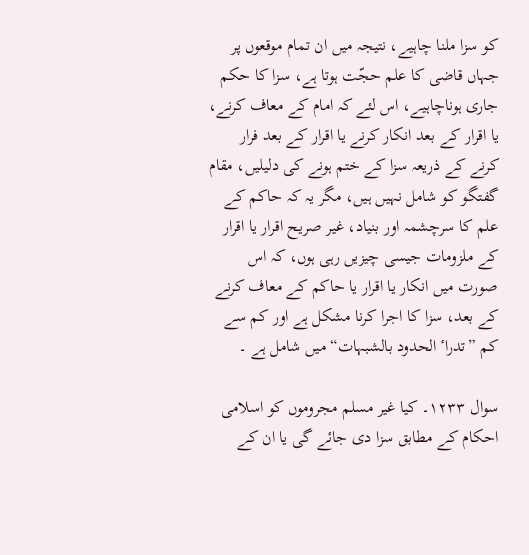کو سزا ملنا چاہیے، نتیجہ میں ان تمام موقعوں پر جہاں قاضی کا علم حجّت ہوتا ہے، سزا کا حکم جاری ہوناچاہیے، اس لئے کہ امام کے معاف کرنے، یا اقرار کے بعد انکار کرنے یا اقرار کے بعد فرار کرنے کے ذریعہ سزا کے ختم ہونے کی دلیلیں، مقام گفتگو کو شامل نہیں ہیں، مگر یہ کہ حاکم کے علم کا سرچشمہ اور بنیاد، غیر صریح اقرار یا اقرار کے ملزومات جیسی چیزیں رہی ہوں، کہ اس صورت میں انکار یا اقرار یا حاکم کے معاف کرنے کے بعد، سزا کا اجرا کرنا مشکل ہے اور کم سے کم ”تدراٴ الحدود بالشبہات“ میں شامل ہے ۔

سوال ۱۲۳۳۔ کیا غیر مسلم مجروموں کو اسلامی احکام کے مطابق سزا دی جائے گی یا ان کے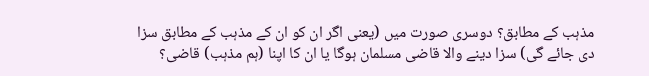مذہب کے مطابق؟ دوسری صورت میں (یعنی اگر ان کو ان کے مذہب کے مطابق سزا دی جائے گی) سزا دینے والا قاضی مسلمان ہوگا یا ان کا اپنا (ہم مذہب) قاضی؟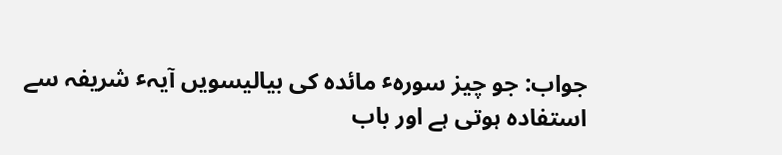جواب: جو چیز سورہٴ مائدہ کی بیالیسویں آیہٴ شریفہ سے استفادہ ہوتی ہے اور باب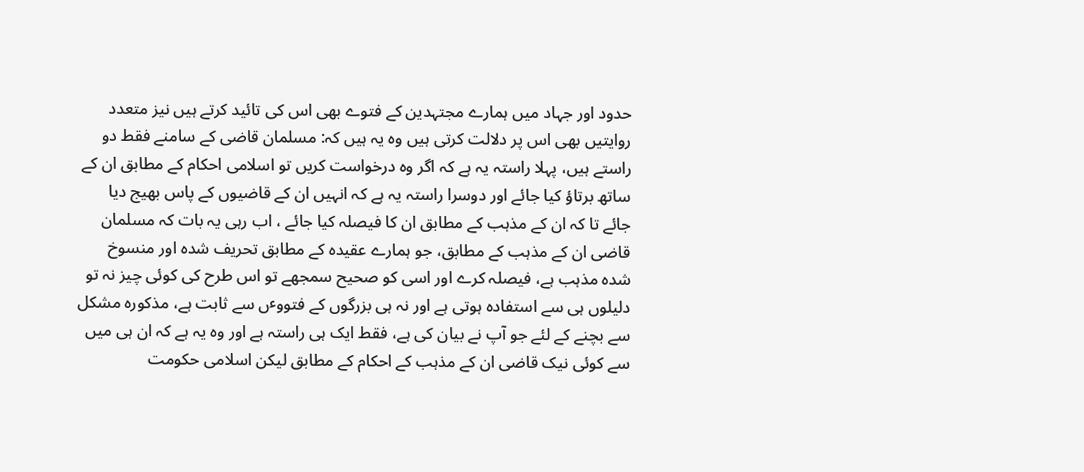حدود اور جہاد میں ہمارے مجتہدین کے فتوے بھی اس کی تائید کرتے ہیں نیز متعدد روایتیں بھی اس پر دلالت کرتی ہیں وہ یہ ہیں کہ: مسلمان قاضی کے سامنے فقط دو راستے ہیں، پہلا راستہ یہ ہے کہ اگر وہ درخواست کریں تو اسلامی احکام کے مطابق ان کے ساتھ برتاؤ کیا جائے اور دوسرا راستہ یہ ہے کہ انہیں ان کے قاضیوں کے پاس بھیج دیا جائے تا کہ ان کے مذہب کے مطابق ان کا فیصلہ کیا جائے ، اب رہی یہ بات کہ مسلمان قاضی ان کے مذہب کے مطابق، جو ہمارے عقیدہ کے مطابق تحریف شدہ اور منسوخ شدہ مذہب ہے، فیصلہ کرے اور اسی کو صحیح سمجھے تو اس طرح کی کوئی چیز نہ تو دلیلوں ہی سے استفادہ ہوتی ہے اور نہ ہی بزرگوں کے فتووٴں سے ثابت ہے، مذکورہ مشکل سے بچنے کے لئے جو آپ نے بیان کی ہے، فقط ایک ہی راستہ ہے اور وہ یہ ہے کہ ان ہی میں سے کوئی نیک قاضی ان کے مذہب کے احکام کے مطابق لیکن اسلامی حکومت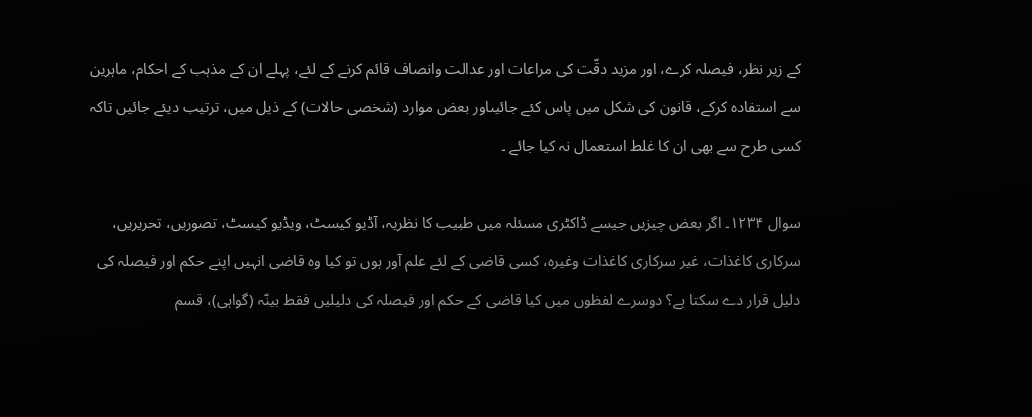کے زیر نظر، فیصلہ کرے، اور مزید دقّت کی مراعات اور عدالت وانصاف قائم کرنے کے لئے، پہلے ان کے مذہب کے احکام، ماہرین سے استفادہ کرکے، قانون کی شکل میں پاس کئے جائیںاور بعض موارد (شخصی حالات) کے ذیل میں، ترتیب دیئے جائیں تاکہ کسی طرح سے بھی ان کا غلط استعمال نہ کیا جائے ۔

سوال ۱۲۳۴۔ اگر بعض چیزیں جیسے ڈاکٹری مسئلہ میں طبیب کا نظریہ، آڈیو کیسٹ، ویڈیو کیسٹ، تصوریں، تحریریں، سرکاری کاغذات، غیر سرکاری کاغذات وغیرہ، کسی قاضی کے لئے علم آور ہوں تو کیا وہ قاضی انہیں اپنے حکم اور فیصلہ کی دلیل قرار دے سکتا ہے؟ دوسرے لفظوں میں کیا قاضی کے حکم اور فیصلہ کی دلیلیں فقط بینّہ (گواہی)، قسم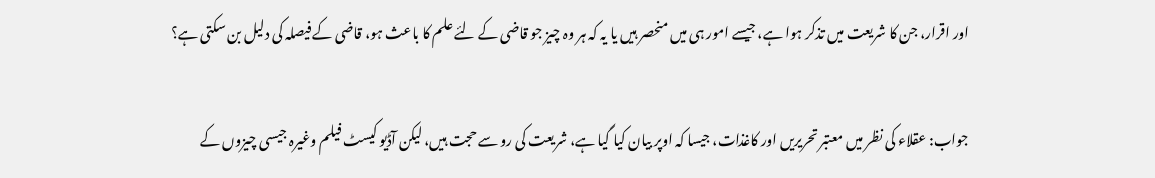اور اقرار، جن کا شریعت میں تذکر ہوا ہے، جیسے امور ہی میں منحصر ہیں یا یہ کہ ہر وہ چیز جو قاضی کے لئے علم کا باعث ہو، قاضی کے فیصلہ کی دلیل بن سکتی ہے؟

جواب: عقلاء کی نظر میں معتبر تحریریں اور کاغذات، جیسا کہ اوپر بیان کیا گیا ہے، شریعت کی رو سے حجت ہیں، لیکن آڈیو کیسٹ فیلم وغیرہ جیسی چیزوں کے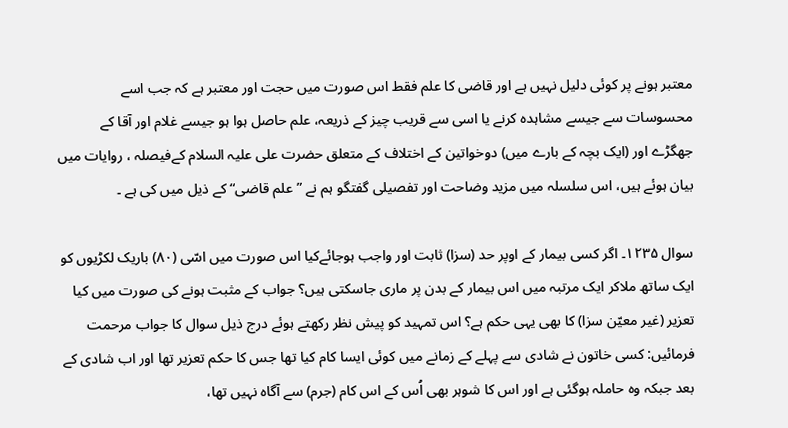معتبر ہونے پر کوئی دلیل نہیں ہے اور قاضی کا علم فقط اس صورت میں حجت اور معتبر ہے کہ جب اسے محسوسات سے جیسے مشاہدہ کرنے یا اسی سے قریب چیز کے ذریعہ، علم حاصل ہوا ہو جیسے غلام اور آقا کے جھگڑے اور (ایک بچہ کے بارے میں) دوخواتین کے اختلاف کے متعلق حضرت علی علیہ السلام کےفیصلہ ، روایات میں بیان ہوئے ہیں، اس سلسلہ میں مزید وضاحت اور تفصیلی گفتگو ہم نے ”علم قاضی“ کے ذیل میں کی ہے ۔

سوال ۱۲۳۵۔ اگر کسی بیمار کے اوپر حد (سزا) ثابت اور واجب ہوجائےکیا اس صورت میں اسّی (۸۰) باریک لکڑیوں کو ایک ساتھ ملاکر ایک مرتبہ میں اس بیمار کے بدن پر ماری جاسکتی ہیں؟ جواب کے مثبت ہونے کی صورت میں کیا تعزیر (غیر معیّن سزا) کا بھی یہی حکم ہے؟ اس تمہید کو پیش نظر رکھتے ہوئے درج ذیل سوال کا جواب مرحمت فرمائیں: کسی خاتون نے شادی سے پہلے کے زمانے میں کوئی ایسا کام کیا تھا جس کا حکم تعزیر تھا اور اب شادی کے بعد جبکہ وہ حاملہ ہوگئی ہے اور اس کا شوہر بھی اُس کے اس کام (جرم) سے آگاہ نہیں تھا،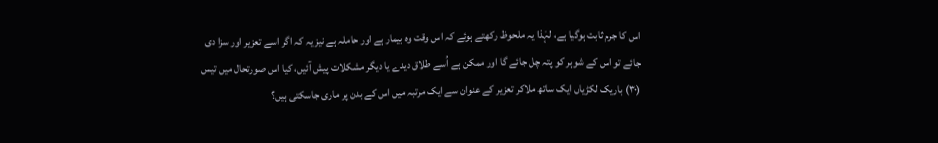اس کا جرم ثابت ہوگیا ہے، لہٰذا یہ ملحوظ رکھتے ہوئے کہ اس وقت وہ بیمار ہے اور حاملہ ہے نیز یہ کہ اگر اسے تعزیر اور سزا دی جائے تو اس کے شوہر کو پتہ چل جائے گا اور ممکن ہے اُسے طلاق دیدے یا دیگر مشکلات پیش آئیں، کیا اس صورتحال میں تیس (۳۰) باریک لکڑیاں ایک ساتھ ملاکر تعزیر کے عنوان سے ایک مرتبہ میں اس کے بدن پر ماری جاسکتی ہیں؟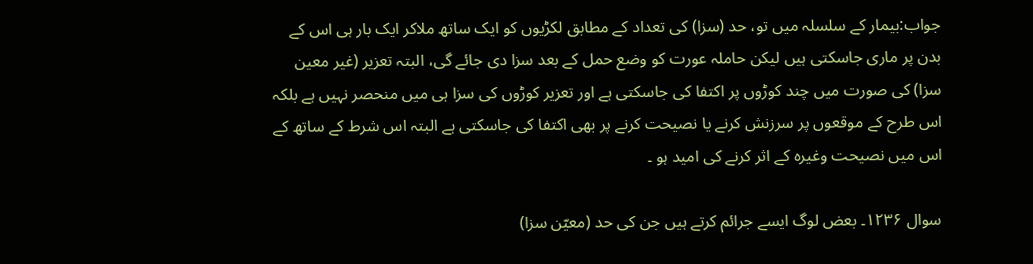جواب:بیمار کے سلسلہ میں تو، حد (سزا) کی تعداد کے مطابق لکڑیوں کو ایک ساتھ ملاکر ایک بار ہی اس کے بدن پر ماری جاسکتی ہیں لیکن حاملہ عورت کو وضع حمل کے بعد سزا دی جائے گی، البتہ تعزیر (غیر معین سزا) کی صورت میں چند کوڑوں پر اکتفا کی جاسکتی ہے اور تعزیر کوڑوں کی سزا ہی میں منحصر نہیں ہے بلکہ اس طرح کے موقعوں پر سرزنش کرنے یا نصیحت کرنے پر بھی اکتفا کی جاسکتی ہے البتہ اس شرط کے ساتھ کے اس میں نصیحت وغیرہ کے اثر کرنے کی امید ہو ۔

سوال ۱۲۳۶۔ بعض لوگ ایسے جرائم کرتے ہیں جن کی حد (معیّن سزا)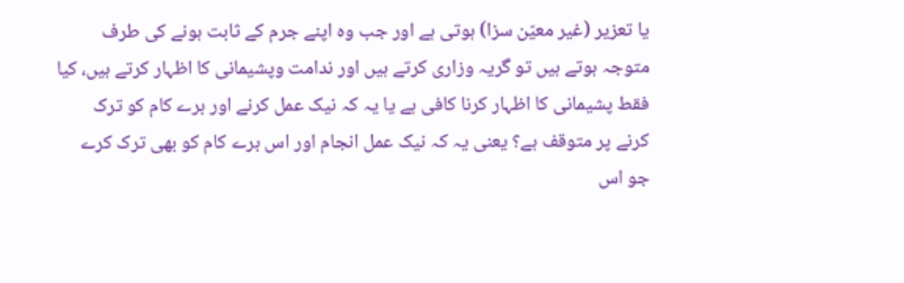یا تعزیر (غیر معیّن سزا) ہوتی ہے اور جب وہ اپنے جرم کے ثابت ہونے کی طرف متوجہ ہوتے ہیں تو گریہ وزاری کرتے ہیں اور ندامت وپشیمانی کا اظہار کرتے ہیں، کیا فقط پشیمانی کا اظہار کرنا کافی ہے یا یہ کہ نیک عمل کرنے اور برے کام کو ترک کرنے پر متوقف ہے؟ یعنی یہ کہ نیک عمل انجام اور اس برے کام کو بھی ترک کرے جو اس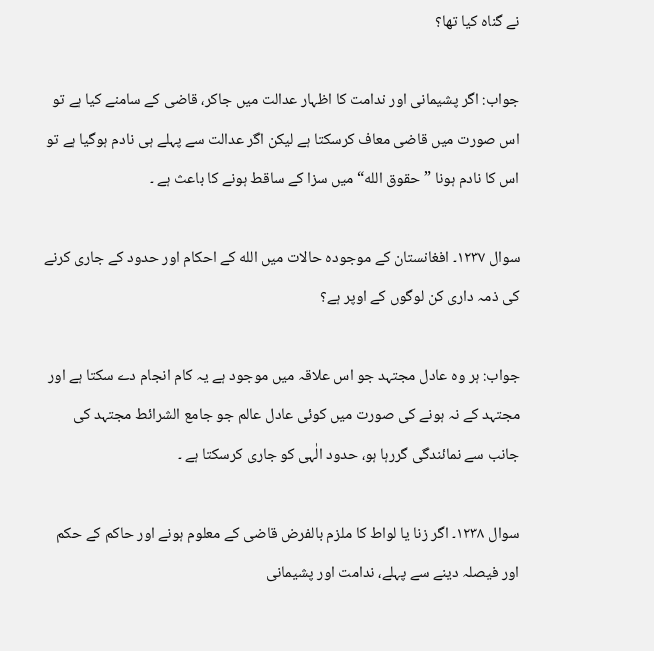نے گناہ کیا تھا؟

جواب: اگر پشیمانی اور ندامت کا اظہار عدالت میں جاکر، قاضی کے سامنے کیا ہے تو اس صورت میں قاضی معاف کرسکتا ہے لیکن اگر عدالت سے پہلے ہی نادم ہوگیا ہے تو اس کا نادم ہونا ”حقوق الله“ میں سزا کے ساقط ہونے کا باعث ہے ۔

سوال ۱۲۳۷۔ افغانستان کے موجودہ حالات میں الله کے احکام اور حدود کے جاری کرنے کی ذمہ داری کن لوگوں کے اوپر ہے؟

جواب: ہر وہ عادل مجتہد جو اس علاقہ میں موجود ہے یہ کام انجام دے سکتا ہے اور مجتہد کے نہ ہونے کی صورت میں کوئی عادل عالم جو جامع الشرائط مجتہد کی جانب سے نمائندگی گررہا ہو، حدود الٰہی کو جاری کرسکتا ہے ۔

سوال ۱۲۳۸۔ اگر زنا یا لواط کا ملزم بالفرض قاضی کے معلوم ہونے اور حاکم کے حکم اور فیصلہ دینے سے پہلے، ندامت اور پشیمانی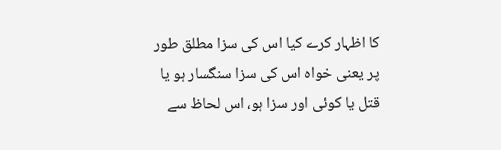کا اظہار کرے کیا اس کی سزا مطلق طور پر یعنی خواہ اس کی سزا سنگسار ہو یا قتل یا کوئی اور سزا ہو، اس لحاظ سے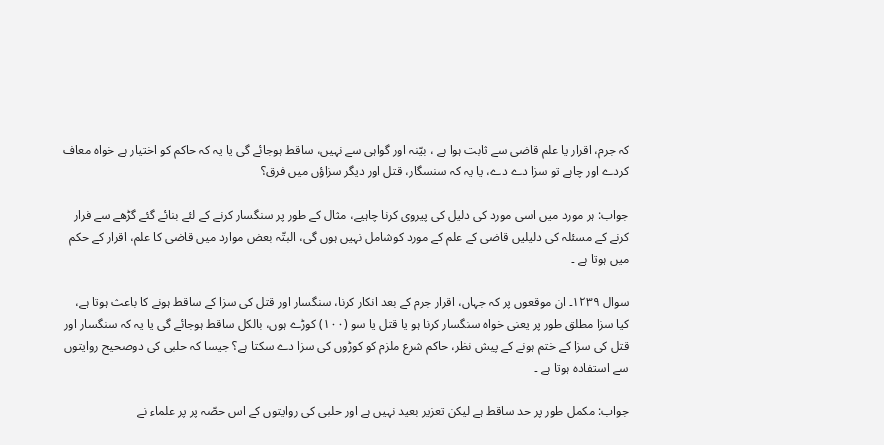کہ جرم، اقرار یا علم قاضی سے ثابت ہوا ہے ، بیّنہ اور گواہی سے نہیں، ساقط ہوجائے گی یا یہ کہ حاکم کو اختیار ہے خواہ معاف کردے اور چاہے تو سزا دے دے، یا یہ کہ سنسگار، قتل اور دیگر سزاؤں میں فرق؟

جواب: ہر مورد میں اسی مورد کی دلیل کی پیروی کرنا چاہیے، مثال کے طور پر سنگسار کرنے کے لئے بنائے گئے گڑھے سے فرار کرنے کے مسئلہ کی دلیلیں قاضی کے علم کے مورد کوشامل نہیں ہوں گی، البتّہ بعض موارد میں قاضی کا علم، اقرار کے حکم میں ہوتا ہے ۔

سوال ۱۲۳۹۔ ان موقعوں پر کہ جہاں، اقرار جرم کے بعد انکار کرنا، سنگسار اور قتل کی سزا کے ساقط ہونے کا باعث ہوتا ہے، کیا سزا مطلق طور پر یعنی خواہ سنگسار کرنا ہو یا قتل یا سو (۱۰۰) کوڑے ہوں، بالکل ساقط ہوجائے گی یا یہ کہ سنگسار اور قتل کی سزا کے ختم ہونے کے پیش نظر، حاکم شرع ملزم کو کوڑوں کی سزا دے سکتا ہے؟ جیسا کہ حلبی کی دوصحیح روایتوں سے استفادہ ہوتا ہے ۔

جواب: مکمل طور پر حد ساقط ہے لیکن تعزیر بعید نہیں ہے اور حلبی کی روایتوں کے اس حصّہ پر پر علماء نے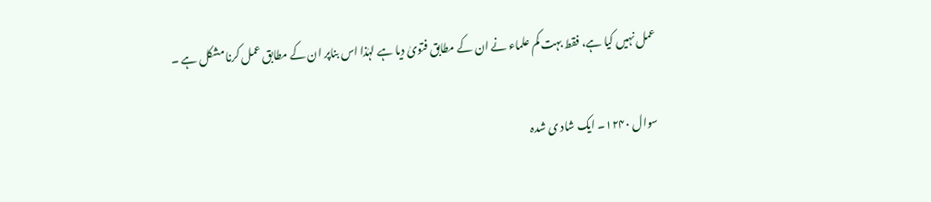عمل نہیں کیا ہے، فقط بہت کم علماء نے ان کے مطابق فتویٰ دیا ہے لہٰذا اس بناپر ان کے مطابق عمل کرنا مشکل ہے ۔

سوال ۱۲۴۰۔ ایک شاد ی شدہ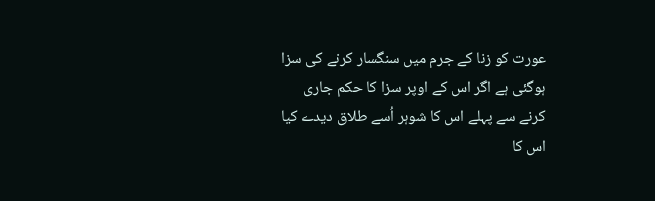عورت کو زنا کے جرم میں سنگسار کرنے کی سزا ہوگئی ہے اگر اس کے اوپر سزا کا حکم جاری کرنے سے پہلے اس کا شوہر اُسے طلاق دیدے کیا اس کا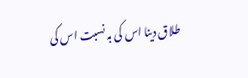طلاق دینا اس کی بہ نسبت اس کی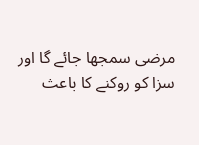مرضی سمجھا جائے گا اور سزا کو روکنے کا باعث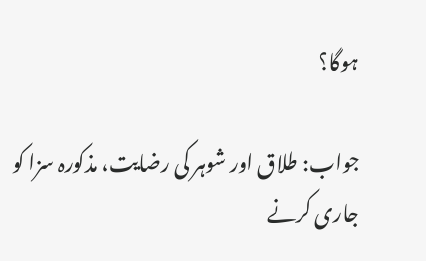ہوگا؟

جواب: طلاق اور شوہر کی رضایت، مذکورہ سزا کو جاری کرنے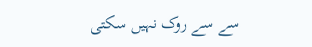سے سے روک نہیں سکتی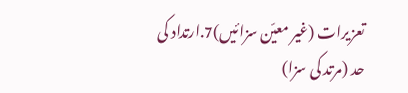تعزیرات (غیر معیّن سزائیں)7.ارتداد کی حد (مرتد کی سزا)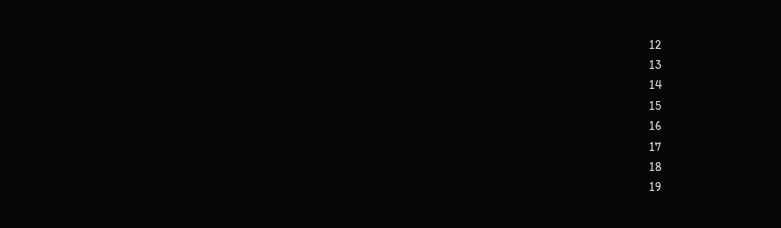12
13
14
15
16
17
18
19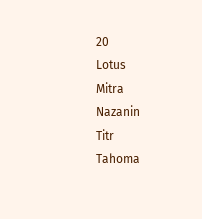20
Lotus
Mitra
Nazanin
Titr
Tahoma